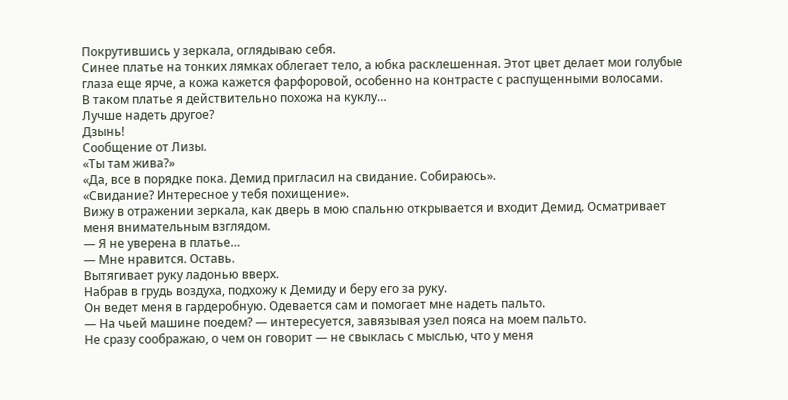Покрутившись у зеркала, оглядываю себя.
Синее платье на тонких лямках облегает тело, а юбка расклешенная. Этот цвет делает мои голубые глаза еще ярче, а кожа кажется фарфоровой, особенно на контрасте с распущенными волосами.
В таком платье я действительно похожа на куклу…
Лучше надеть другое?
Дзынь!
Сообщение от Лизы.
«Ты там жива?»
«Да, все в порядке пока. Демид пригласил на свидание. Собираюсь».
«Свидание? Интересное у тебя похищение».
Вижу в отражении зеркала, как дверь в мою спальню открывается и входит Демид. Осматривает меня внимательным взглядом.
— Я не уверена в платье…
— Мне нравится. Оставь.
Вытягивает руку ладонью вверх.
Набрав в грудь воздуха, подхожу к Демиду и беру его за руку.
Он ведет меня в гардеробную. Одевается сам и помогает мне надеть пальто.
— На чьей машине поедем? — интересуется, завязывая узел пояса на моем пальто.
Не сразу соображаю, о чем он говорит — не свыклась с мыслью, что у меня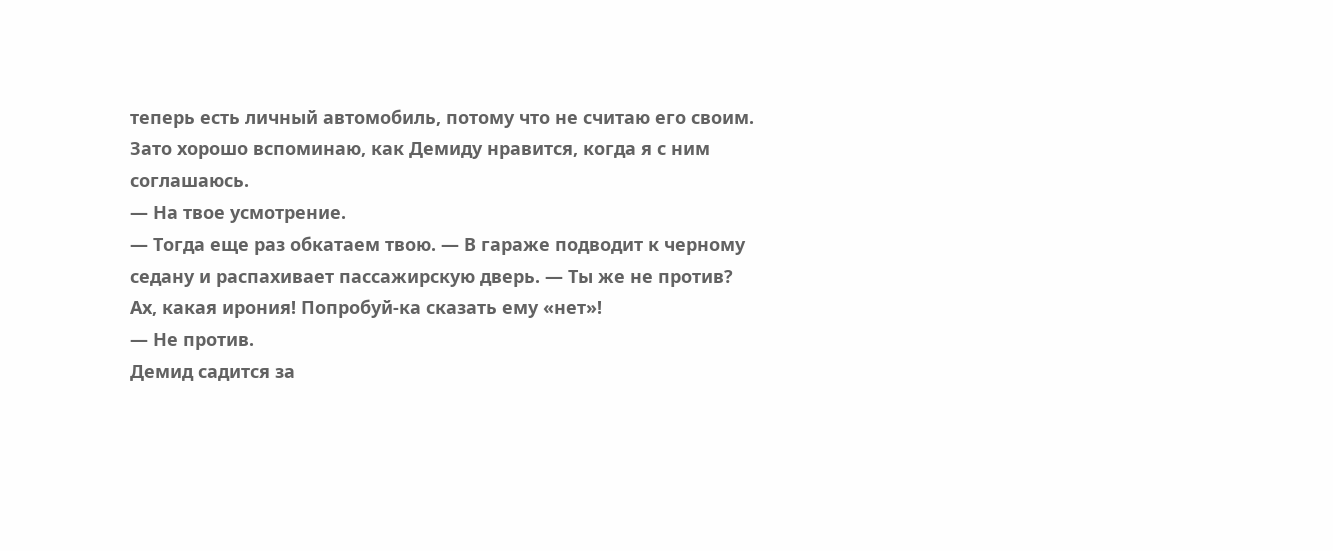теперь есть личный автомобиль, потому что не считаю его своим.
Зато хорошо вспоминаю, как Демиду нравится, когда я с ним соглашаюсь.
— На твое усмотрение.
— Тогда еще раз обкатаем твою. — В гараже подводит к черному седану и распахивает пассажирскую дверь. — Ты же не против?
Ах, какая ирония! Попробуй-ка сказать ему «нет»!
— Не против.
Демид садится за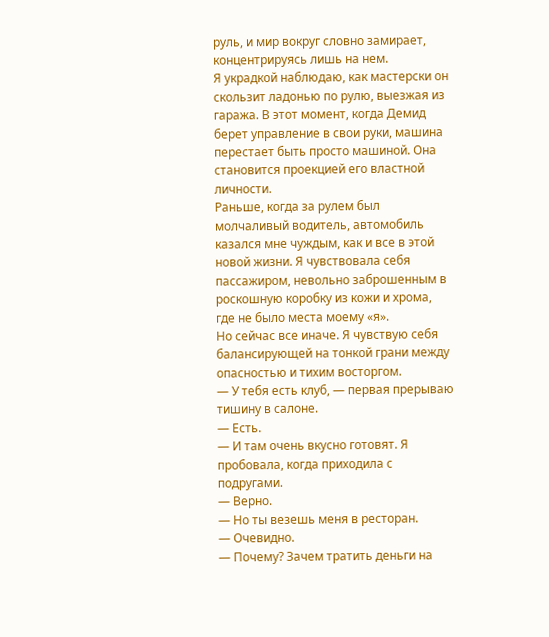руль, и мир вокруг словно замирает, концентрируясь лишь на нем.
Я украдкой наблюдаю, как мастерски он скользит ладонью по рулю, выезжая из гаража. В этот момент, когда Демид берет управление в свои руки, машина перестает быть просто машиной. Она становится проекцией его властной личности.
Раньше, когда за рулем был молчаливый водитель, автомобиль казался мне чуждым, как и все в этой новой жизни. Я чувствовала себя пассажиром, невольно заброшенным в роскошную коробку из кожи и хрома, где не было места моему «я».
Но сейчас все иначе. Я чувствую себя балансирующей на тонкой грани между опасностью и тихим восторгом.
— У тебя есть клуб, — первая прерываю тишину в салоне.
— Есть.
— И там очень вкусно готовят. Я пробовала, когда приходила с подругами.
— Верно.
— Но ты везешь меня в ресторан.
— Очевидно.
— Почему? Зачем тратить деньги на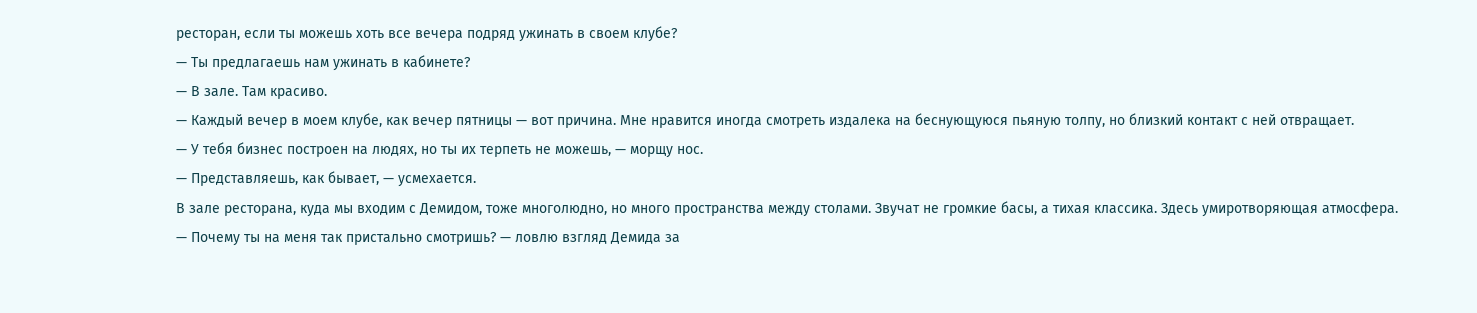ресторан, если ты можешь хоть все вечера подряд ужинать в своем клубе?
— Ты предлагаешь нам ужинать в кабинете?
— В зале. Там красиво.
— Каждый вечер в моем клубе, как вечер пятницы — вот причина. Мне нравится иногда смотреть издалека на беснующуюся пьяную толпу, но близкий контакт с ней отвращает.
— У тебя бизнес построен на людях, но ты их терпеть не можешь, — морщу нос.
— Представляешь, как бывает, — усмехается.
В зале ресторана, куда мы входим с Демидом, тоже многолюдно, но много пространства между столами. Звучат не громкие басы, а тихая классика. Здесь умиротворяющая атмосфера.
— Почему ты на меня так пристально смотришь? — ловлю взгляд Демида за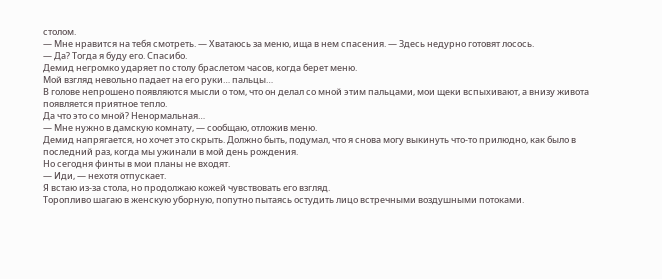столом.
— Мне нравится на тебя смотреть. — Хватаюсь за меню, ища в нем спасения. — Здесь недурно готовят лосось.
— Да? Тогда я буду его. Спасибо.
Демид негромко ударяет по столу браслетом часов, когда берет меню.
Мой взгляд невольно падает на его руки… пальцы…
В голове непрошено появляются мысли о том, что он делал со мной этим пальцами, мои щеки вспыхивают, а внизу живота появляется приятное тепло.
Да что это со мной? Ненормальная…
— Мне нужно в дамскую комнату, — сообщаю, отложив меню.
Демид напрягается, но хочет это скрыть. Должно быть, подумал, что я снова могу выкинуть что-то прилюдно, как было в последний раз, когда мы ужинали в мой день рождения.
Но сегодня финты в мои планы не входят.
— Иди, — нехотя отпускает.
Я встаю из-за стола, но продолжаю кожей чувствовать его взгляд.
Торопливо шагаю в женскую уборную, попутно пытаясь остудить лицо встречными воздушными потоками.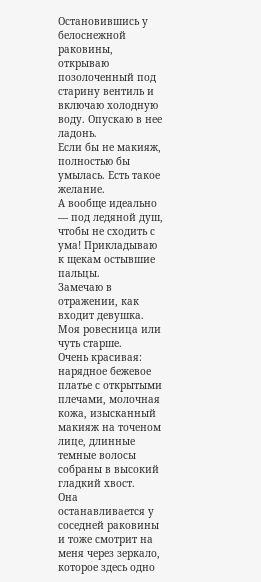Остановившись у белоснежной раковины, открываю позолоченный под старину вентиль и включаю холодную воду. Опускаю в нее ладонь.
Если бы не макияж, полностью бы умылась. Есть такое желание.
А вообще идеально — под ледяной душ, чтобы не сходить с ума! Прикладываю к щекам остывшие пальцы.
Замечаю в отражении, как входит девушка.
Моя ровесница или чуть старше.
Очень красивая: нарядное бежевое платье с открытыми плечами, молочная кожа, изысканный макияж на точеном лице, длинные темные волосы собраны в высокий гладкий хвост.
Она останавливается у соседней раковины и тоже смотрит на меня через зеркало, которое здесь одно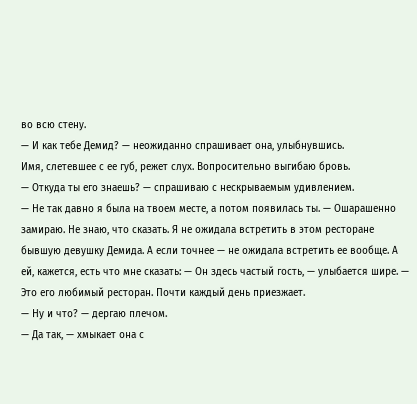во всю стену.
— И как тебе Демид? — неожиданно спрашивает она, улыбнувшись.
Имя, слетевшее с ее губ, режет слух. Вопросительно выгибаю бровь.
— Откуда ты его знаешь? — спрашиваю с нескрываемым удивлением.
— Не так давно я была на твоем месте, а потом появилась ты. — Ошарашенно замираю. Не знаю, что сказать. Я не ожидала встретить в этом ресторане бывшую девушку Демида. А если точнее — не ожидала встретить ее вообще. А ей, кажется, есть что мне сказать: — Он здесь частый гость, — улыбается шире. — Это его любимый ресторан. Почти каждый день приезжает.
— Ну и что? — дергаю плечом.
— Да так, — хмыкает она с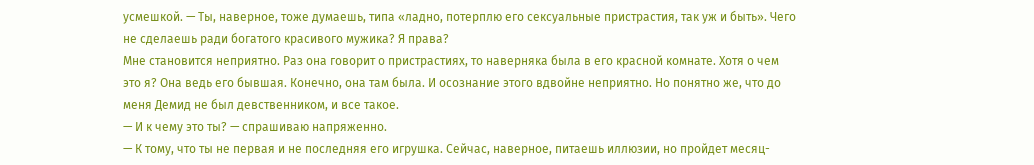усмешкой. — Ты, наверное, тоже думаешь, типа «ладно, потерплю его сексуальные пристрастия, так уж и быть». Чего не сделаешь ради богатого красивого мужика? Я права?
Мне становится неприятно. Раз она говорит о пристрастиях, то наверняка была в его красной комнате. Хотя о чем это я? Она ведь его бывшая. Конечно, она там была. И осознание этого вдвойне неприятно. Но понятно же, что до меня Демид не был девственником, и все такое.
— И к чему это ты? — спрашиваю напряженно.
— К тому, что ты не первая и не последняя его игрушка. Сейчас, наверное, питаешь иллюзии, но пройдет месяц-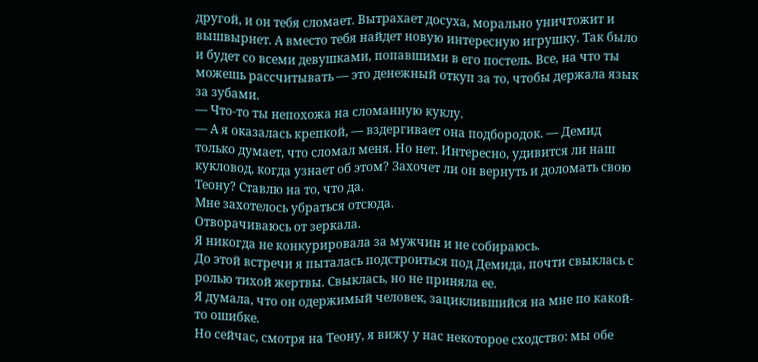другой, и он тебя сломает. Вытрахает досуха, морально уничтожит и вышвырнет. А вместо тебя найдет новую интересную игрушку. Так было и будет со всеми девушками, попавшими в его постель. Все, на что ты можешь рассчитывать — это денежный откуп за то, чтобы держала язык за зубами.
— Что-то ты непохожа на сломанную куклу.
— А я оказалась крепкой, — вздергивает она подбородок. — Демид только думает, что сломал меня. Но нет. Интересно, удивится ли наш кукловод, когда узнает об этом? Захочет ли он вернуть и доломать свою Теону? Ставлю на то, что да.
Мне захотелось убраться отсюда.
Отворачиваюсь от зеркала.
Я никогда не конкурировала за мужчин и не собираюсь.
До этой встречи я пыталась подстроиться под Демида, почти свыклась с ролью тихой жертвы. Свыклась, но не приняла ее.
Я думала, что он одержимый человек, зациклившийся на мне по какой-то ошибке.
Но сейчас, смотря на Теону, я вижу у нас некоторое сходство: мы обе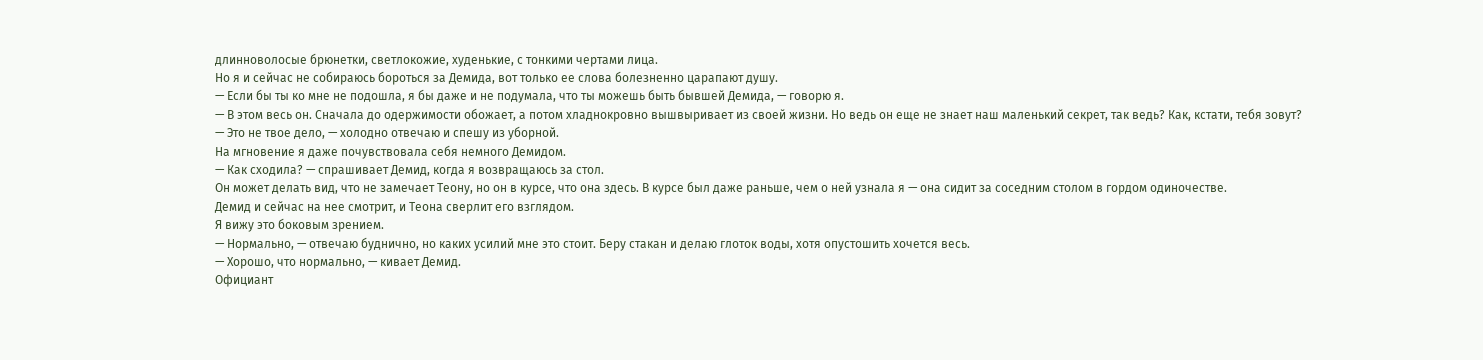длинноволосые брюнетки, светлокожие, худенькие, с тонкими чертами лица.
Но я и сейчас не собираюсь бороться за Демида, вот только ее слова болезненно царапают душу.
— Если бы ты ко мне не подошла, я бы даже и не подумала, что ты можешь быть бывшей Демида, — говорю я.
— В этом весь он. Сначала до одержимости обожает, а потом хладнокровно вышвыривает из своей жизни. Но ведь он еще не знает наш маленький секрет, так ведь? Как, кстати, тебя зовут?
— Это не твое дело, — холодно отвечаю и спешу из уборной.
На мгновение я даже почувствовала себя немного Демидом.
— Как сходила? — спрашивает Демид, когда я возвращаюсь за стол.
Он может делать вид, что не замечает Теону, но он в курсе, что она здесь. В курсе был даже раньше, чем о ней узнала я — она сидит за соседним столом в гордом одиночестве.
Демид и сейчас на нее смотрит, и Теона сверлит его взглядом.
Я вижу это боковым зрением.
— Нормально, — отвечаю буднично, но каких усилий мне это стоит. Беру стакан и делаю глоток воды, хотя опустошить хочется весь.
— Хорошо, что нормально, — кивает Демид.
Официант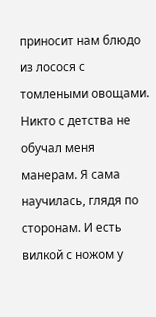приносит нам блюдо из лосося с томлеными овощами.
Никто с детства не обучал меня манерам. Я сама научилась, глядя по сторонам. И есть вилкой с ножом у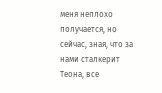меня неплохо получается, но сейчас, зная, что за нами сталкерит Теона, все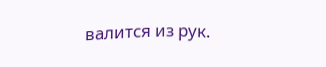валится из рук.